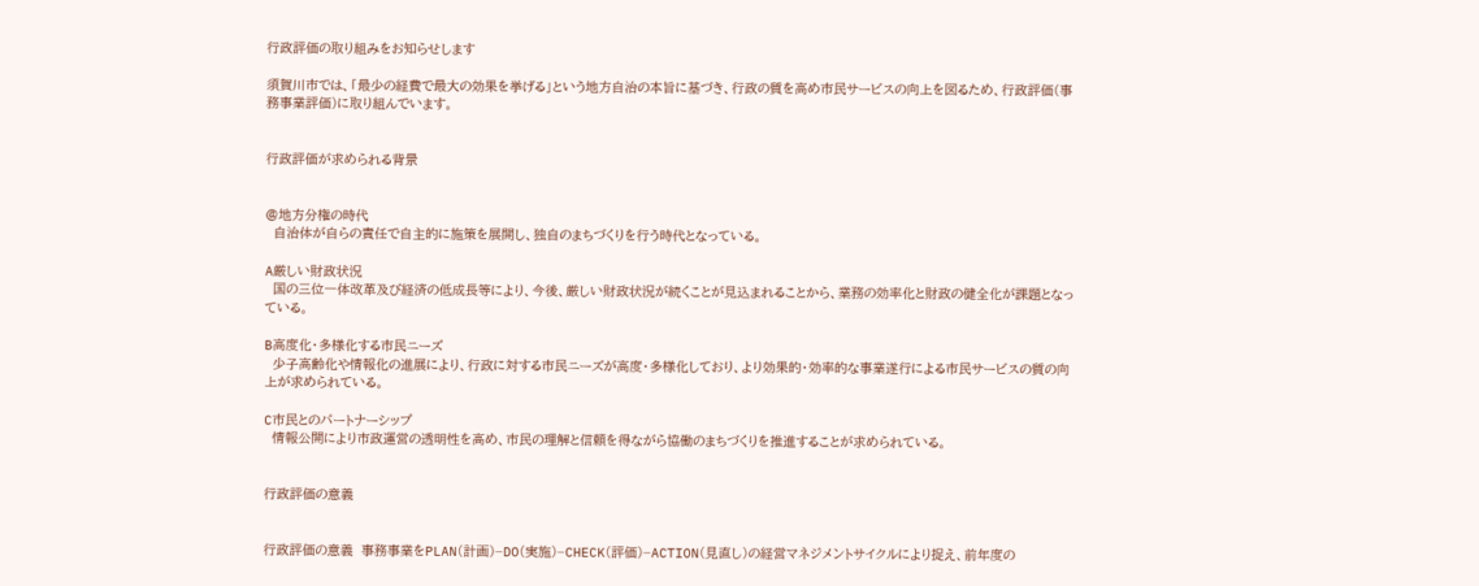行政評価の取り組みをお知らせします

須賀川市では、「最少の経費で最大の効果を挙げる」という地方自治の本旨に基づき、行政の質を高め市民サービスの向上を図るため、行政評価(事務事業評価)に取り組んでいます。


行政評価が求められる背景


@地方分権の時代
  自治体が自らの責任で自主的に施策を展開し、独自のまちづくりを行う時代となっている。

A厳しい財政状況
  国の三位一体改革及び経済の低成長等により、今後、厳しい財政状況が続くことが見込まれることから、業務の効率化と財政の健全化が課題となっている。

B高度化・多様化する市民ニーズ
  少子高齢化や情報化の進展により、行政に対する市民ニーズが高度・多様化しており、より効果的・効率的な事業遂行による市民サービスの質の向上が求められている。

C市民とのパートナーシップ
  情報公開により市政運営の透明性を高め、市民の理解と信頼を得ながら協働のまちづくりを推進することが求められている。


行政評価の意義


行政評価の意義  事務事業をPLAN(計画)−DO(実施)−CHECK(評価)−ACTION(見直し)の経営マネジメントサイクルにより捉え、前年度の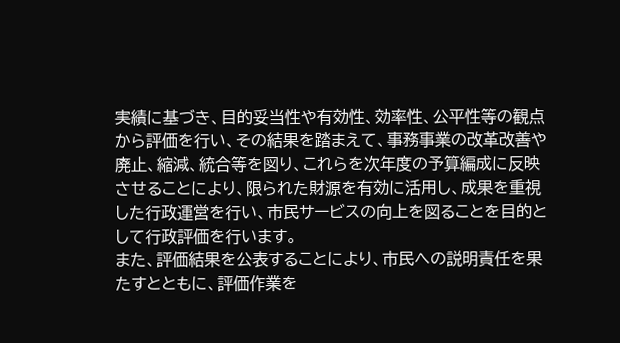実績に基づき、目的妥当性や有効性、効率性、公平性等の観点から評価を行い、その結果を踏まえて、事務事業の改革改善や廃止、縮減、統合等を図り、これらを次年度の予算編成に反映させることにより、限られた財源を有効に活用し、成果を重視した行政運営を行い、市民サービスの向上を図ることを目的として行政評価を行います。
また、評価結果を公表することにより、市民への説明責任を果たすとともに、評価作業を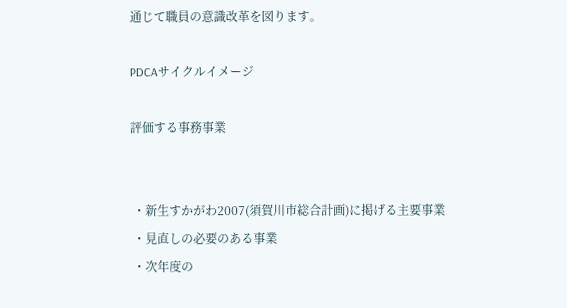通じて職員の意識改革を図ります。

PDCAサイクルイメージ

評価する事務事業


 ・新生すかがわ2007(須賀川市総合計画)に掲げる主要事業
 ・見直しの必要のある事業
 ・次年度の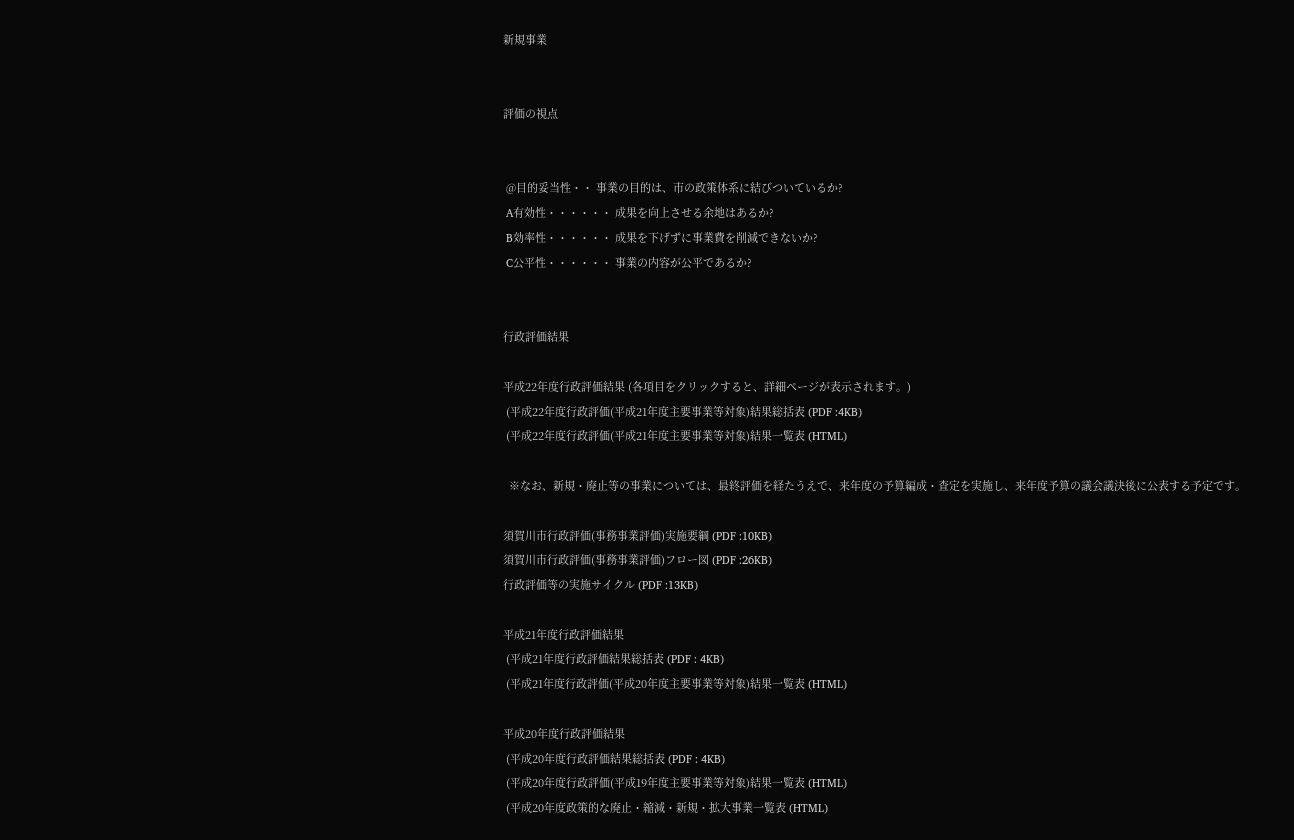新規事業


評価の視点


 @目的妥当性・・ 事業の目的は、市の政策体系に結びついているか?
 A有効性・・・・・・ 成果を向上させる余地はあるか?
 B効率性・・・・・・ 成果を下げずに事業費を削減できないか?
 C公平性・・・・・・ 事業の内容が公平であるか?


行政評価結果

平成22年度行政評価結果 (各項目をクリックすると、詳細ページが表示されます。)
 (平成22年度行政評価(平成21年度主要事業等対象)結果総括表 (PDF :4KB)
 (平成22年度行政評価(平成21年度主要事業等対象)結果一覧表 (HTML)

  ※なお、新規・廃止等の事業については、最終評価を経たうえで、来年度の予算編成・査定を実施し、来年度予算の議会議決後に公表する予定です。

須賀川市行政評価(事務事業評価)実施要綱 (PDF :10KB)
須賀川市行政評価(事務事業評価)フロー図 (PDF :26KB)
行政評価等の実施サイクル (PDF :13KB)

平成21年度行政評価結果
 (平成21年度行政評価結果総括表 (PDF : 4KB)
 (平成21年度行政評価(平成20年度主要事業等対象)結果一覧表 (HTML)

平成20年度行政評価結果
 (平成20年度行政評価結果総括表 (PDF : 4KB)
 (平成20年度行政評価(平成19年度主要事業等対象)結果一覧表 (HTML)
 (平成20年度政策的な廃止・縮減・新規・拡大事業一覧表 (HTML)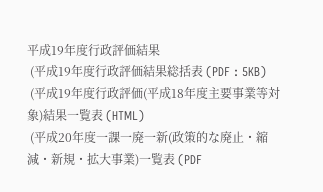平成19年度行政評価結果
 (平成19年度行政評価結果総括表 (PDF : 5KB)
 (平成19年度行政評価(平成18年度主要事業等対象)結果一覧表 (HTML)
 (平成20年度一課一廃一新(政策的な廃止・縮減・新規・拡大事業)一覧表 (PDF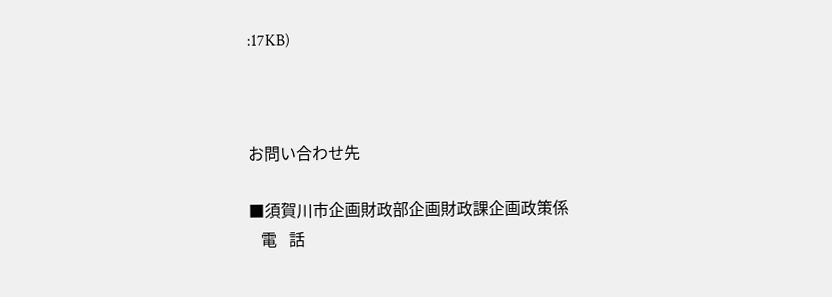:17KB)



お問い合わせ先

■須賀川市企画財政部企画財政課企画政策係
   電   話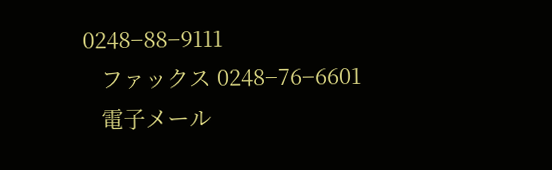0248−88−9111
   ファックス 0248−76−6601
   電子メール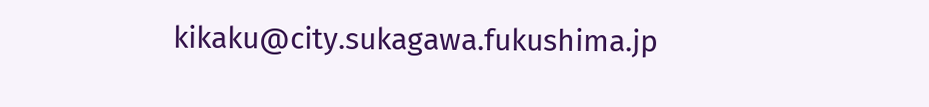kikaku@city.sukagawa.fukushima.jp